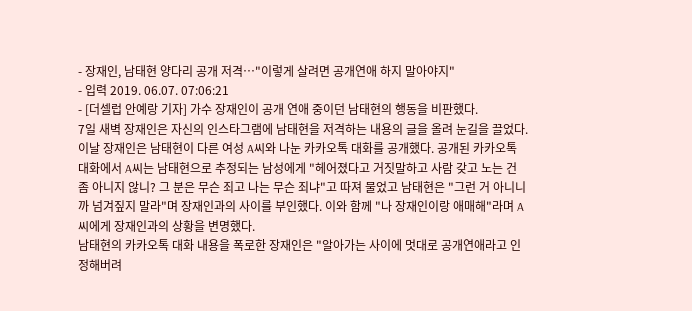- 장재인, 남태현 양다리 공개 저격…"이렇게 살려면 공개연애 하지 말아야지"
- 입력 2019. 06.07. 07:06:21
- [더셀럽 안예랑 기자] 가수 장재인이 공개 연애 중이던 남태현의 행동을 비판했다.
7일 새벽 장재인은 자신의 인스타그램에 남태현을 저격하는 내용의 글을 올려 눈길을 끌었다.
이날 장재인은 남태현이 다른 여성 A씨와 나눈 카카오톡 대화를 공개했다. 공개된 카카오톡 대화에서 A씨는 남태현으로 추정되는 남성에게 "헤어졌다고 거짓말하고 사람 갖고 노는 건 좀 아니지 않니? 그 분은 무슨 죄고 나는 무슨 죄냐"고 따져 물었고 남태현은 "그런 거 아니니까 넘겨짚지 말라"며 장재인과의 사이를 부인했다. 이와 함께 "나 장재인이랑 애매해"라며 A씨에게 장재인과의 상황을 변명했다.
남태현의 카카오톡 대화 내용을 폭로한 장재인은 "알아가는 사이에 멋대로 공개연애라고 인정해버려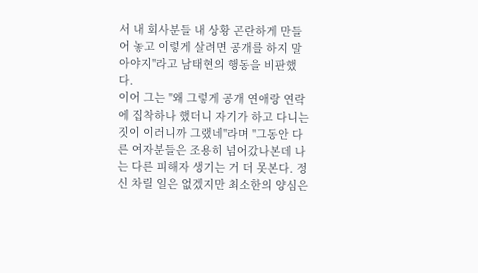서 내 회사분들 내 상황 곤란하게 만들어 놓고 이렇게 살려면 공개를 하지 말아야지"라고 남태현의 행동을 비판했다.
이어 그는 "왜 그렇게 공개 연애랑 연락에 집착하나 했더니 자기가 하고 다니는 짓이 이러니까 그랬네"라며 "그동안 다른 여자분들은 조용히 넘어갔나본데 나는 다른 피해자 생기는 거 더 못본다. 정신 차릴 일은 없겠지만 최소한의 양심은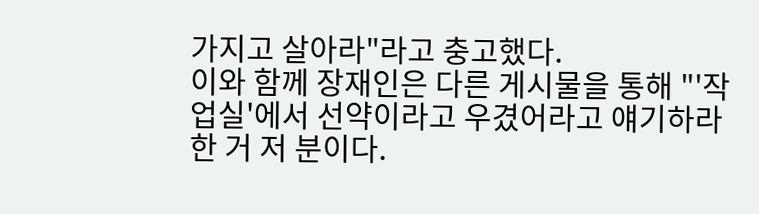가지고 살아라"라고 충고했다.
이와 함께 장재인은 다른 게시물을 통해 "'작업실'에서 선약이라고 우겼어라고 얘기하라 한 거 저 분이다.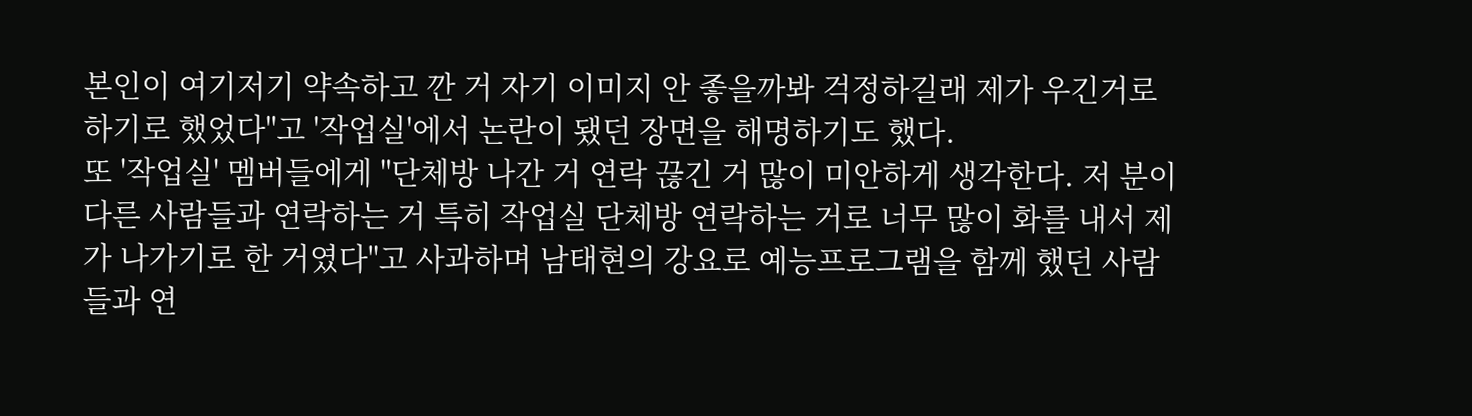본인이 여기저기 약속하고 깐 거 자기 이미지 안 좋을까봐 걱정하길래 제가 우긴거로 하기로 했었다"고 '작업실'에서 논란이 됐던 장면을 해명하기도 했다.
또 '작업실' 멤버들에게 "단체방 나간 거 연락 끊긴 거 많이 미안하게 생각한다. 저 분이 다른 사람들과 연락하는 거 특히 작업실 단체방 연락하는 거로 너무 많이 화를 내서 제가 나가기로 한 거였다"고 사과하며 남태현의 강요로 예능프로그램을 함께 했던 사람들과 연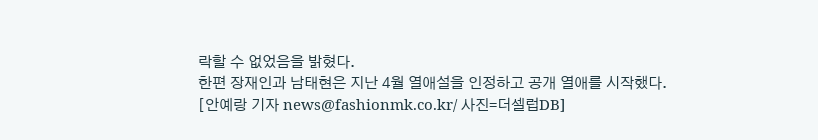락할 수 없었음을 밝혔다.
한편 장재인과 남태현은 지난 4월 열애설을 인정하고 공개 열애를 시작했다.
[안예랑 기자 news@fashionmk.co.kr/ 사진=더셀럽DB]